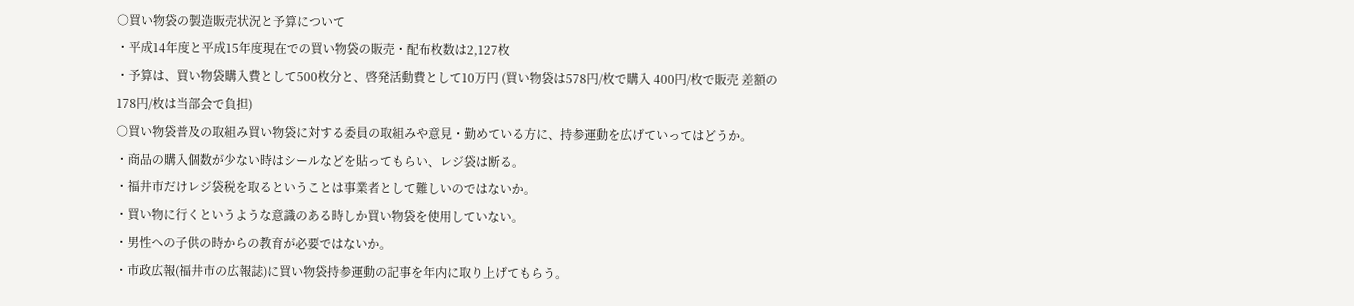○買い物袋の製造販売状況と予算について
・平成14年度と平成15年度現在での買い物袋の販売・配布枚数は2,127枚
・予算は、買い物袋購入費として500枚分と、啓発活動費として10万円 (買い物袋は578円/枚で購入 400円/枚で販売 差額の178円/枚は当部会で負担)
○買い物袋普及の取組み買い物袋に対する委員の取組みや意見・勤めている方に、持参運動を広げていってはどうか。
・商品の購入個数が少ない時はシールなどを貼ってもらい、レジ袋は断る。
・福井市だけレジ袋税を取るということは事業者として難しいのではないか。
・買い物に行くというような意識のある時しか買い物袋を使用していない。
・男性への子供の時からの教育が必要ではないか。
・市政広報(福井市の広報誌)に買い物袋持参運動の記事を年内に取り上げてもらう。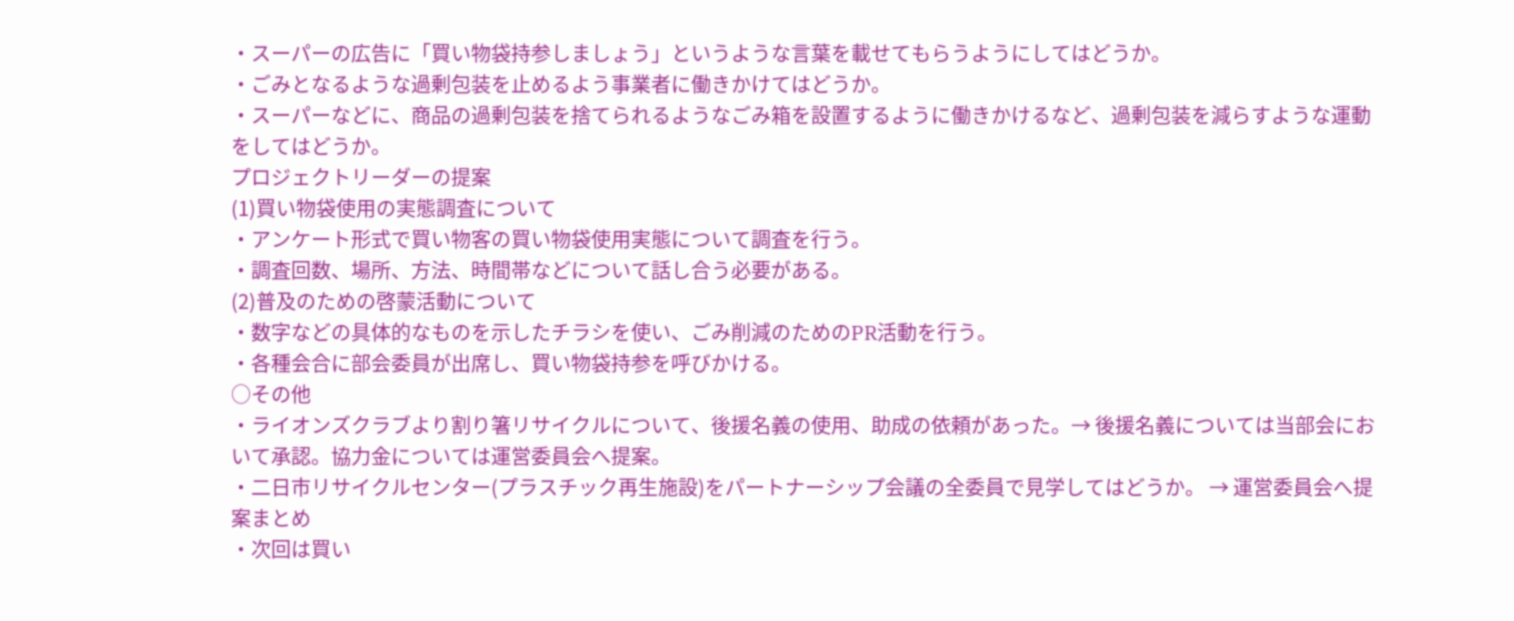・スーパーの広告に「買い物袋持参しましょう」というような言葉を載せてもらうようにしてはどうか。
・ごみとなるような過剰包装を止めるよう事業者に働きかけてはどうか。
・スーパーなどに、商品の過剰包装を捨てられるようなごみ箱を設置するように働きかけるなど、過剰包装を減らすような運動をしてはどうか。
プロジェクトリーダーの提案
(1)買い物袋使用の実態調査について
・アンケート形式で買い物客の買い物袋使用実態について調査を行う。
・調査回数、場所、方法、時間帯などについて話し合う必要がある。
(2)普及のための啓蒙活動について
・数字などの具体的なものを示したチラシを使い、ごみ削減のためのPR活動を行う。
・各種会合に部会委員が出席し、買い物袋持参を呼びかける。
○その他
・ライオンズクラブより割り箸リサイクルについて、後援名義の使用、助成の依頼があった。→ 後援名義については当部会において承認。協力金については運営委員会へ提案。
・二日市リサイクルセンター(プラスチック再生施設)をパートナーシップ会議の全委員で見学してはどうか。 → 運営委員会へ提案まとめ
・次回は買い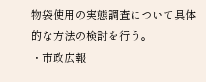物袋使用の実態調査について具体的な方法の検討を行う。
・市政広報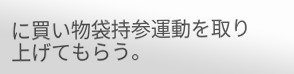に買い物袋持参運動を取り上げてもらう。